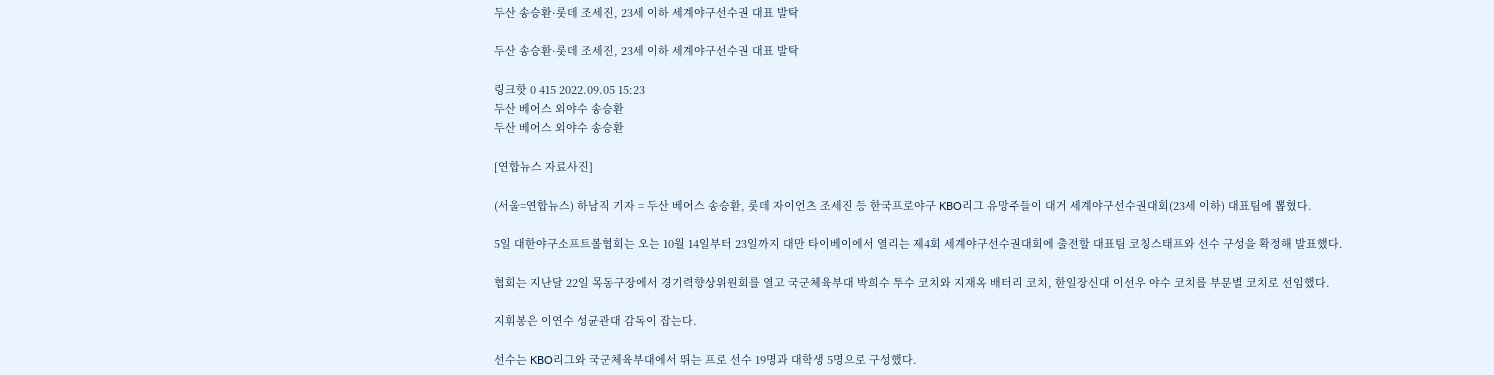두산 송승환·롯데 조세진, 23세 이하 세계야구선수권 대표 발탁

두산 송승환·롯데 조세진, 23세 이하 세계야구선수권 대표 발탁

링크핫 0 415 2022.09.05 15:23
두산 베어스 외야수 송승환
두산 베어스 외야수 송승환

[연합뉴스 자료사진]

(서울=연합뉴스) 하남직 기자 = 두산 베어스 송승환, 롯데 자이언츠 조세진 등 한국프로야구 KBO리그 유망주들이 대거 세계야구선수권대회(23세 이하) 대표팀에 뽑혔다.

5일 대한야구소프트볼협회는 오는 10월 14일부터 23일까지 대만 타이베이에서 열리는 제4회 세계야구선수권대회에 출전할 대표팀 코칭스태프와 선수 구성을 확정해 발표했다.

협회는 지난달 22일 목동구장에서 경기력향상위원회를 열고 국군체육부대 박희수 투수 코치와 지재옥 배터리 코치, 한일장신대 이선우 야수 코치를 부문별 코치로 선임했다.

지휘봉은 이연수 성균관대 감독이 잡는다.

선수는 KBO리그와 국군체육부대에서 뛰는 프로 선수 19명과 대학생 5명으로 구성했다.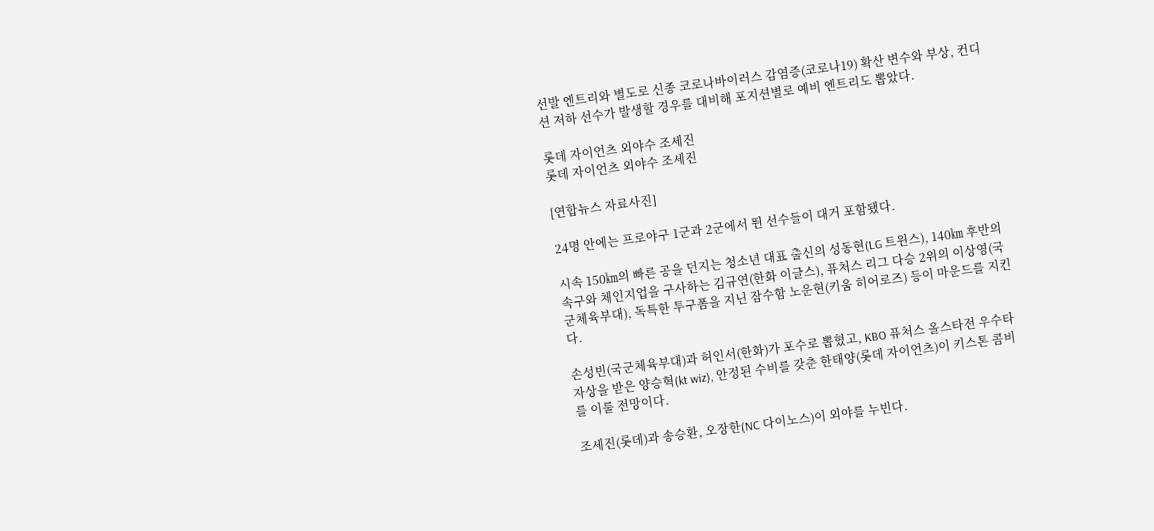선발 엔트리와 별도로 신종 코로나바이러스 감염증(코로나19) 확산 변수와 부상, 컨디션 저하 선수가 발생할 경우를 대비해 포지션별로 예비 엔트리도 뽑았다.

롯데 자이언츠 외야수 조세진
롯데 자이언츠 외야수 조세진

[연합뉴스 자료사진]

24명 안에는 프로야구 1군과 2군에서 뛴 선수들이 대거 포함됐다.

시속 150㎞의 빠른 공을 던지는 청소년 대표 출신의 성동현(LG 트윈스), 140㎞ 후반의 속구와 체인지업을 구사하는 김규연(한화 이글스), 퓨처스 리그 다승 2위의 이상영(국군체육부대), 독특한 투구폼을 지닌 잠수함 노운현(키움 히어로즈) 등이 마운드를 지킨다.

손성빈(국군체육부대)과 허인서(한화)가 포수로 뽑혔고, KBO 퓨처스 올스타전 우수타자상을 받은 양승혁(kt wiz), 안정된 수비를 갖춘 한태양(롯데 자이언츠)이 키스톤 콤비를 이룰 전망이다.

조세진(롯데)과 송승환, 오장한(NC 다이노스)이 외야를 누빈다.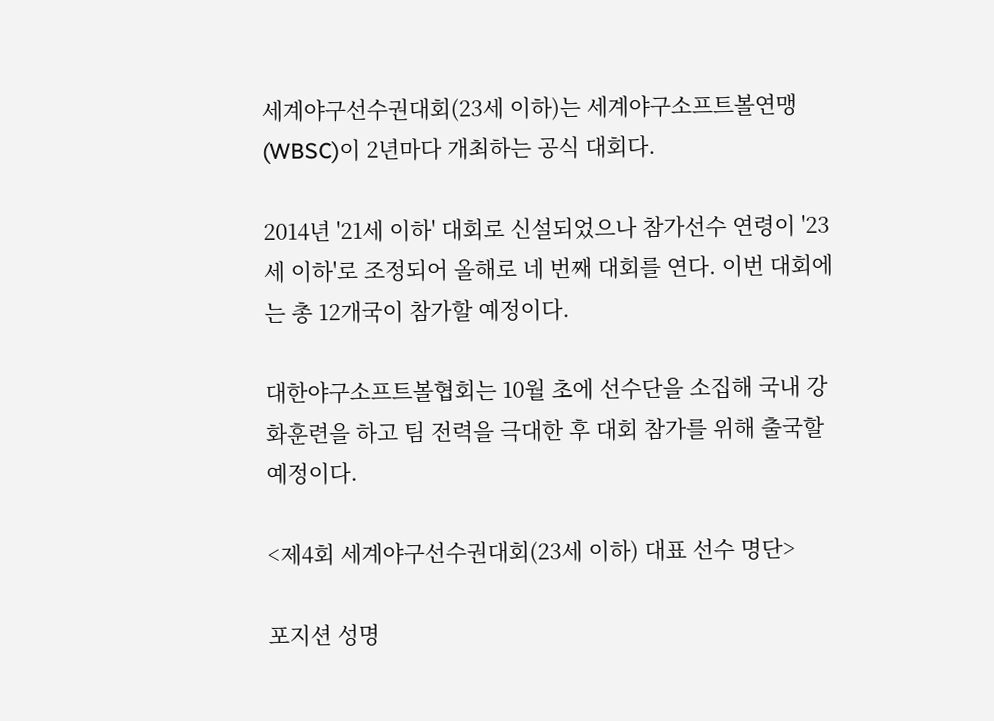세계야구선수권대회(23세 이하)는 세계야구소프트볼연맹(WBSC)이 2년마다 개최하는 공식 대회다.

2014년 '21세 이하' 대회로 신설되었으나 참가선수 연령이 '23세 이하'로 조정되어 올해로 네 번째 대회를 연다. 이번 대회에는 총 12개국이 참가할 예정이다.

대한야구소프트볼협회는 10월 초에 선수단을 소집해 국내 강화훈련을 하고 팀 전력을 극대한 후 대회 참가를 위해 출국할 예정이다.

<제4회 세계야구선수권대회(23세 이하) 대표 선수 명단>

포지션 성명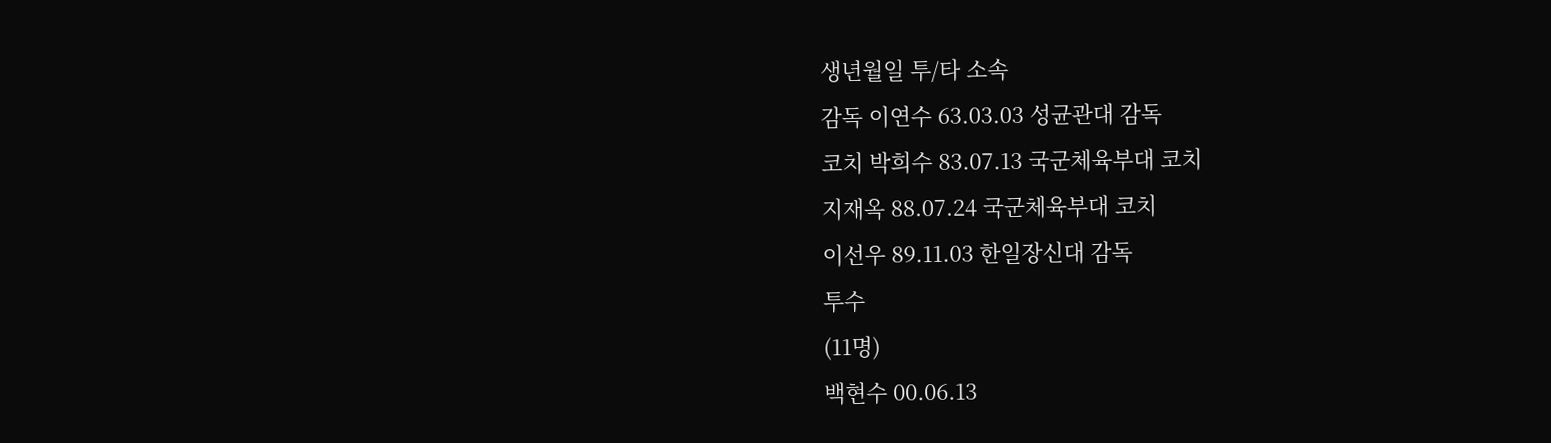생년월일 투/타 소속
감독 이연수 63.03.03 성균관대 감독
코치 박희수 83.07.13 국군체육부대 코치
지재옥 88.07.24 국군체육부대 코치
이선우 89.11.03 한일장신대 감독
투수
(11명)
백현수 00.06.13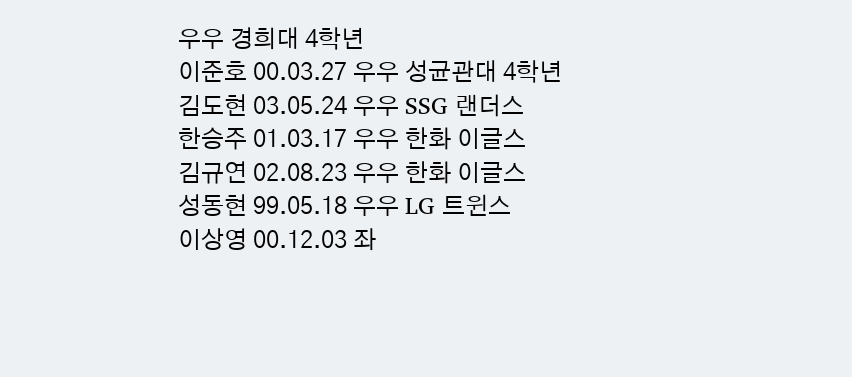우우 경희대 4학년
이준호 00.03.27 우우 성균관대 4학년
김도현 03.05.24 우우 SSG 랜더스
한승주 01.03.17 우우 한화 이글스
김규연 02.08.23 우우 한화 이글스
성동현 99.05.18 우우 LG 트윈스
이상영 00.12.03 좌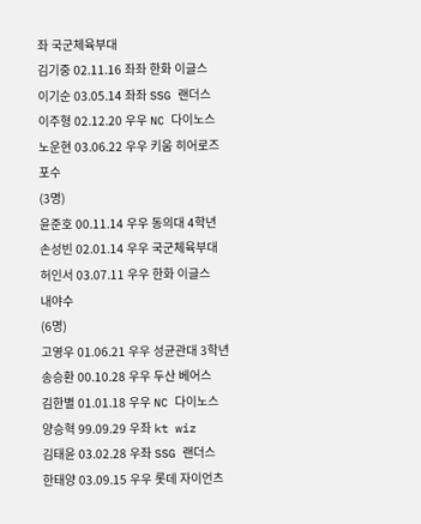좌 국군체육부대
김기중 02.11.16 좌좌 한화 이글스
이기순 03.05.14 좌좌 SSG 랜더스
이주형 02.12.20 우우 NC 다이노스
노운현 03.06.22 우우 키움 히어로즈
포수
(3명)
윤준호 00.11.14 우우 동의대 4학년
손성빈 02.01.14 우우 국군체육부대
허인서 03.07.11 우우 한화 이글스
내야수
(6명)
고영우 01.06.21 우우 성균관대 3학년
송승환 00.10.28 우우 두산 베어스
김한별 01.01.18 우우 NC 다이노스
양승혁 99.09.29 우좌 kt wiz
김태윤 03.02.28 우좌 SSG 랜더스
한태양 03.09.15 우우 롯데 자이언츠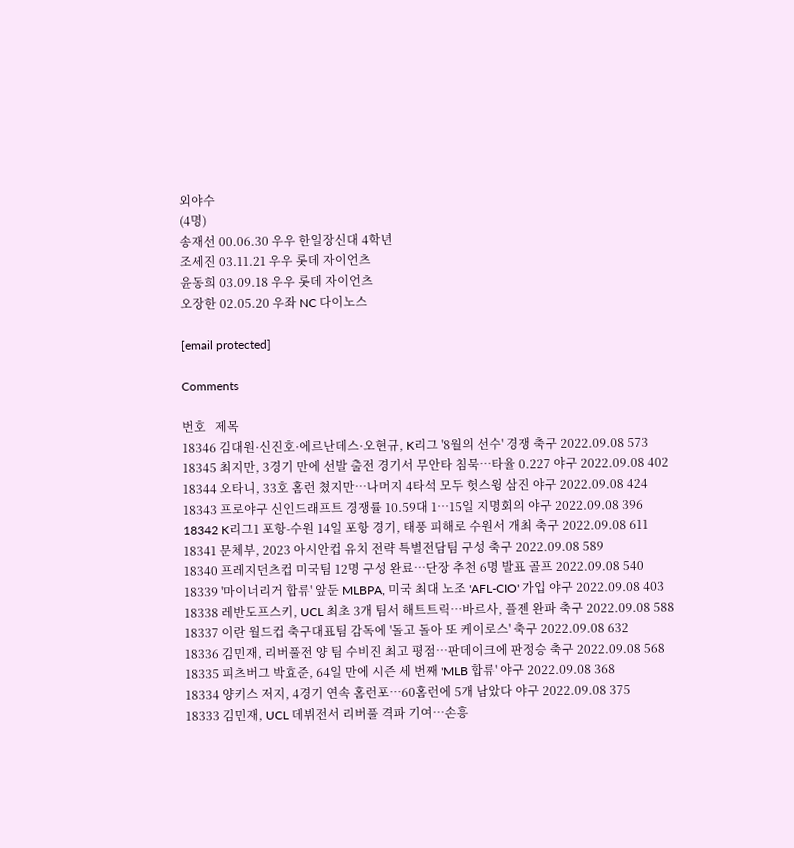외야수
(4명)
송재선 00.06.30 우우 한일장신대 4학년
조세진 03.11.21 우우 롯데 자이언츠
윤동희 03.09.18 우우 롯데 자이언츠
오장한 02.05.20 우좌 NC 다이노스

[email protected]

Comments

번호   제목
18346 김대원·신진호·에르난데스·오현규, K리그 '8월의 선수' 경쟁 축구 2022.09.08 573
18345 최지만, 3경기 만에 선발 출전 경기서 무안타 침묵…타율 0.227 야구 2022.09.08 402
18344 오타니, 33호 홈런 쳤지만…나머지 4타석 모두 헛스윙 삼진 야구 2022.09.08 424
18343 프로야구 신인드래프트 경쟁률 10.59대 1…15일 지명회의 야구 2022.09.08 396
18342 K리그1 포항-수원 14일 포항 경기, 태풍 피해로 수원서 개최 축구 2022.09.08 611
18341 문체부, 2023 아시안컵 유치 전략 특별전담팀 구성 축구 2022.09.08 589
18340 프레지던츠컵 미국팀 12명 구성 완료…단장 추천 6명 발표 골프 2022.09.08 540
18339 '마이너리거 합류' 앞둔 MLBPA, 미국 최대 노조 'AFL-CIO' 가입 야구 2022.09.08 403
18338 레반도프스키, UCL 최초 3개 팀서 해트트릭…바르사, 플젠 완파 축구 2022.09.08 588
18337 이란 월드컵 축구대표팀 감독에 '돌고 돌아 또 케이로스' 축구 2022.09.08 632
18336 김민재, 리버풀전 양 팀 수비진 최고 평점…판데이크에 판정승 축구 2022.09.08 568
18335 피츠버그 박효준, 64일 만에 시즌 세 번째 'MLB 합류' 야구 2022.09.08 368
18334 양키스 저지, 4경기 연속 홈런포…60홈런에 5개 남았다 야구 2022.09.08 375
18333 김민재, UCL 데뷔전서 리버풀 격파 기여…손흥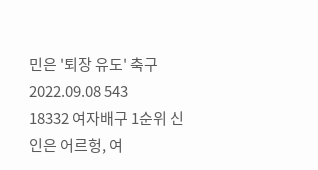민은 '퇴장 유도' 축구 2022.09.08 543
18332 여자배구 1순위 신인은 어르헝, 여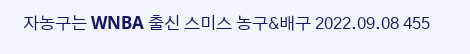자농구는 WNBA 출신 스미스 농구&배구 2022.09.08 455